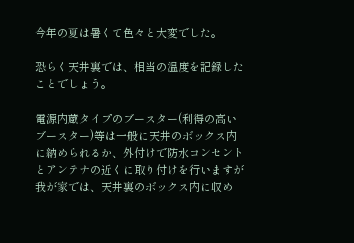今年の夏は暑くて色々と大変でした。

恐らく天井裏では、相当の温度を記録した
ことでしょう。

電源内蔵タイプのブースター(利得の高い
ブースター)等は一般に天井のボックス内
に納められるか、外付けで防水コンセント
とアンテナの近くに取り付けを行いますが
我が家では、天井裏のボックス内に収め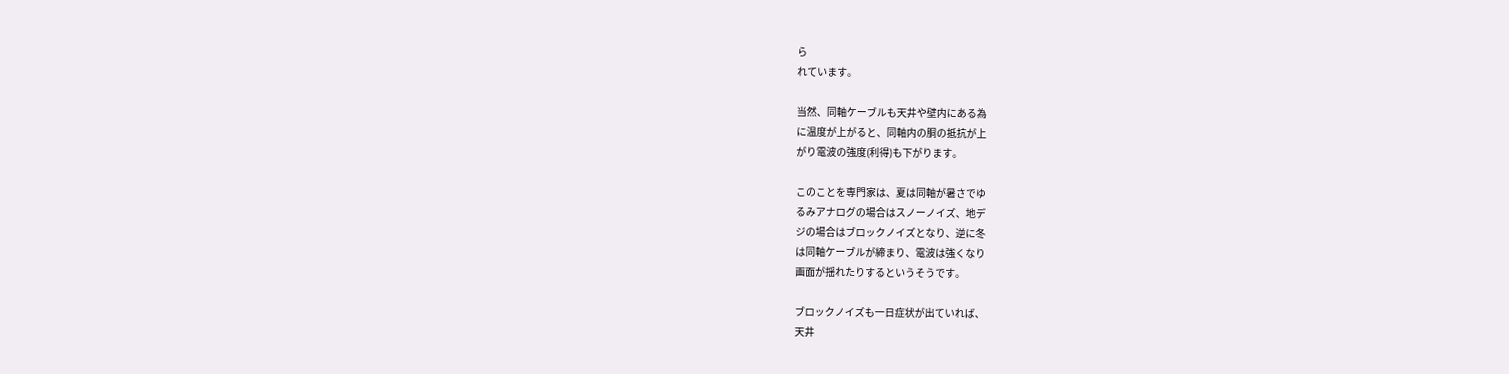ら
れています。

当然、同軸ケーブルも天井や壁内にある為
に温度が上がると、同軸内の胴の抵抗が上
がり電波の強度(利得)も下がります。

このことを専門家は、夏は同軸が暑さでゆ
るみアナログの場合はスノーノイズ、地デ
ジの場合はブロックノイズとなり、逆に冬
は同軸ケーブルが締まり、電波は強くなり
画面が揺れたりするというそうです。

ブロックノイズも一日症状が出ていれば、
天井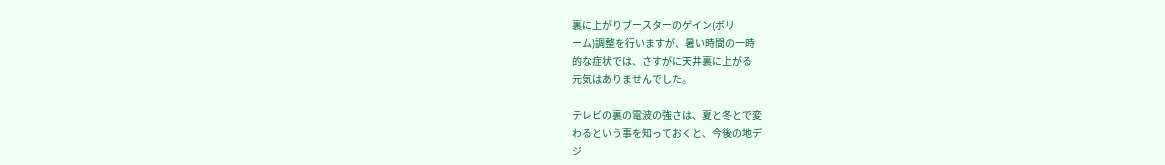裏に上がりブースターのゲイン(ボリ
ーム)調整を行いますが、暑い時間の一時
的な症状では、さすがに天井裏に上がる
元気はありませんでした。

テレビの裏の電波の強さは、夏と冬とで変
わるという事を知っておくと、今後の地デ
ジ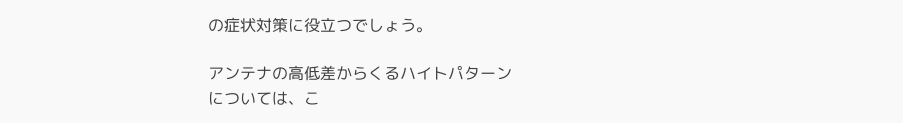の症状対策に役立つでしょう。

アンテナの高低差からくるハイトパターン
については、こ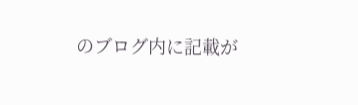のブログ内に記載が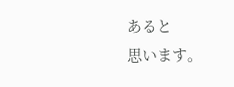あると
思います。